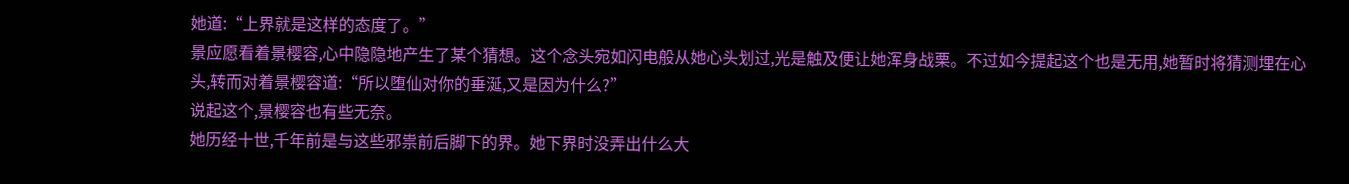她道:“上界就是这样的态度了。”
景应愿看着景樱容,心中隐隐地产生了某个猜想。这个念头宛如闪电般从她心头划过,光是触及便让她浑身战栗。不过如今提起这个也是无用,她暂时将猜测埋在心头,转而对着景樱容道:“所以堕仙对你的垂涎,又是因为什么?”
说起这个,景樱容也有些无奈。
她历经十世,千年前是与这些邪祟前后脚下的界。她下界时没弄出什么大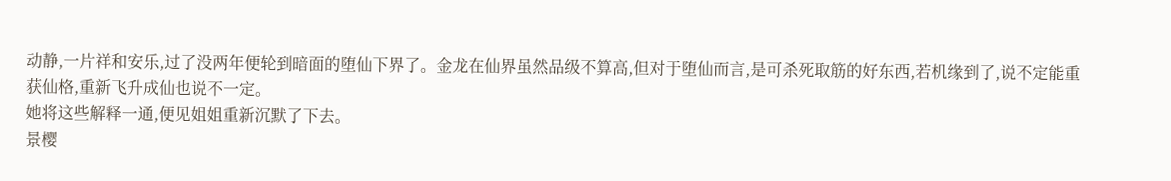动静,一片祥和安乐,过了没两年便轮到暗面的堕仙下界了。金龙在仙界虽然品级不算高,但对于堕仙而言,是可杀死取筋的好东西,若机缘到了,说不定能重获仙格,重新飞升成仙也说不一定。
她将这些解释一通,便见姐姐重新沉默了下去。
景樱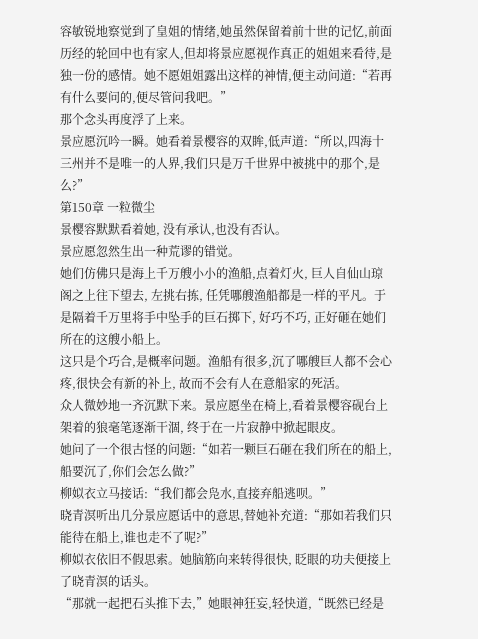容敏锐地察觉到了皇姐的情绪,她虽然保留着前十世的记忆,前面历经的轮回中也有家人,但却将景应愿视作真正的姐姐来看待,是独一份的感情。她不愿姐姐露出这样的神情,便主动问道:“若再有什么要问的,便尽管问我吧。”
那个念头再度浮了上来。
景应愿沉吟一瞬。她看着景樱容的双眸,低声道:“所以,四海十三州并不是唯一的人界,我们只是万千世界中被挑中的那个,是么?”
第150章 一粒微尘
景樱容默默看着她, 没有承认,也没有否认。
景应愿忽然生出一种荒谬的错觉。
她们仿佛只是海上千万艘小小的渔船,点着灯火, 巨人自仙山琼阁之上往下望去, 左挑右拣, 任凭哪艘渔船都是一样的平凡。于是隔着千万里将手中坠手的巨石掷下, 好巧不巧, 正好砸在她们所在的这艘小船上。
这只是个巧合,是概率问题。渔船有很多,沉了哪艘巨人都不会心疼,很快会有新的补上, 故而不会有人在意船家的死活。
众人微妙地一齐沉默下来。景应愿坐在椅上,看着景樱容砚台上架着的狼毫笔逐渐干涸, 终于在一片寂静中掀起眼皮。
她问了一个很古怪的问题:“如若一颗巨石砸在我们所在的船上, 船要沉了,你们会怎么做?”
柳姒衣立马接话:“我们都会凫水,直接弃船逃呗。”
晓青溟听出几分景应愿话中的意思,替她补充道:“那如若我们只能待在船上,谁也走不了呢?”
柳姒衣依旧不假思索。她脑筋向来转得很快, 眨眼的功夫便接上了晓青溟的话头。
“那就一起把石头推下去,”她眼神狂妄,轻快道,“既然已经是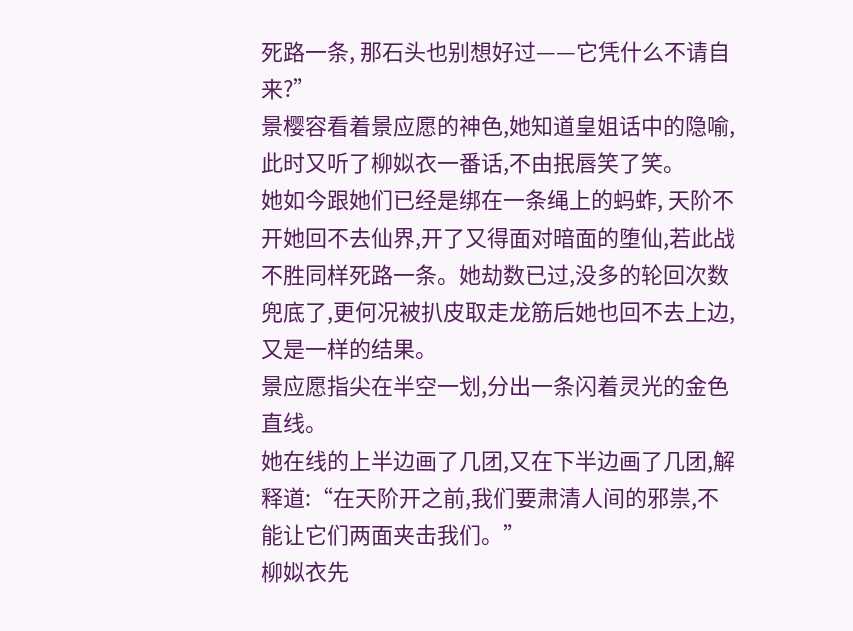死路一条, 那石头也别想好过——它凭什么不请自来?”
景樱容看着景应愿的神色,她知道皇姐话中的隐喻, 此时又听了柳姒衣一番话,不由抿唇笑了笑。
她如今跟她们已经是绑在一条绳上的蚂蚱, 天阶不开她回不去仙界,开了又得面对暗面的堕仙,若此战不胜同样死路一条。她劫数已过,没多的轮回次数兜底了,更何况被扒皮取走龙筋后她也回不去上边,又是一样的结果。
景应愿指尖在半空一划,分出一条闪着灵光的金色直线。
她在线的上半边画了几团,又在下半边画了几团,解释道:“在天阶开之前,我们要肃清人间的邪祟,不能让它们两面夹击我们。”
柳姒衣先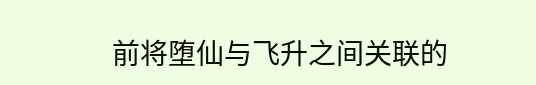前将堕仙与飞升之间关联的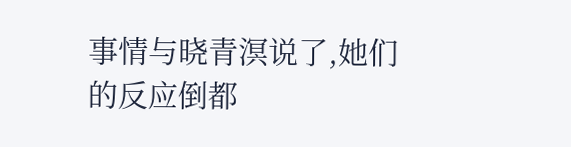事情与晓青溟说了,她们的反应倒都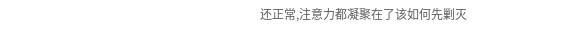还正常,注意力都凝聚在了该如何先剿灭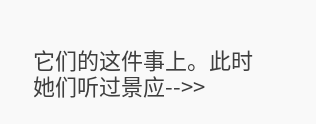它们的这件事上。此时她们听过景应-->>